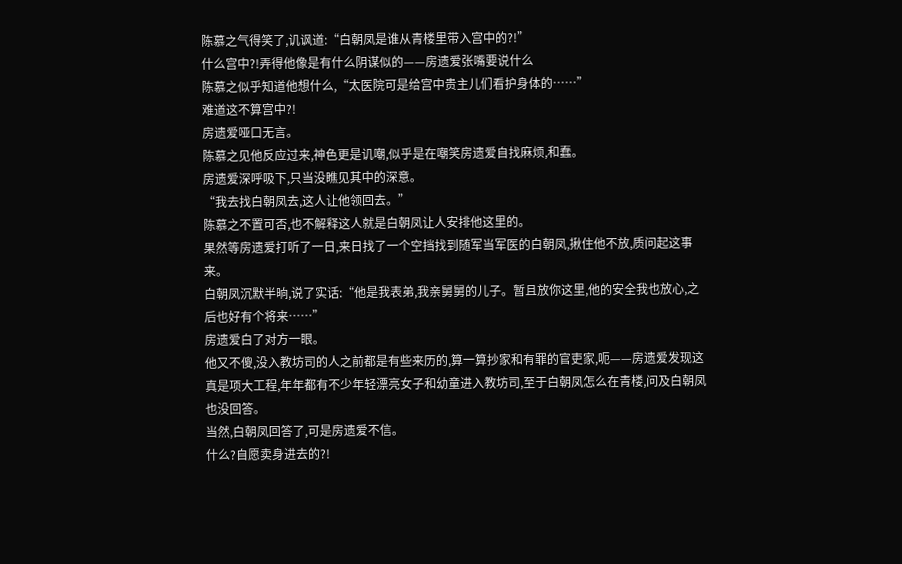陈慕之气得笑了,讥讽道:“白朝凤是谁从青楼里带入宫中的?!”
什么宫中?!弄得他像是有什么阴谋似的——房遗爱张嘴要说什么
陈慕之似乎知道他想什么,“太医院可是给宫中贵主儿们看护身体的……”
难道这不算宫中?!
房遗爱哑口无言。
陈慕之见他反应过来,神色更是讥嘲,似乎是在嘲笑房遗爱自找麻烦,和蠢。
房遗爱深呼吸下,只当没瞧见其中的深意。
“我去找白朝凤去,这人让他领回去。”
陈慕之不置可否,也不解释这人就是白朝凤让人安排他这里的。
果然等房遗爱打听了一日,来日找了一个空挡找到随军当军医的白朝凤,揪住他不放,质问起这事来。
白朝凤沉默半晌,说了实话:“他是我表弟,我亲舅舅的儿子。暂且放你这里,他的安全我也放心,之后也好有个将来……”
房遗爱白了对方一眼。
他又不傻,没入教坊司的人之前都是有些来历的,算一算抄家和有罪的官吏家,呃——房遗爱发现这真是项大工程,年年都有不少年轻漂亮女子和幼童进入教坊司,至于白朝凤怎么在青楼,问及白朝凤也没回答。
当然,白朝凤回答了,可是房遗爱不信。
什么?自愿卖身进去的?!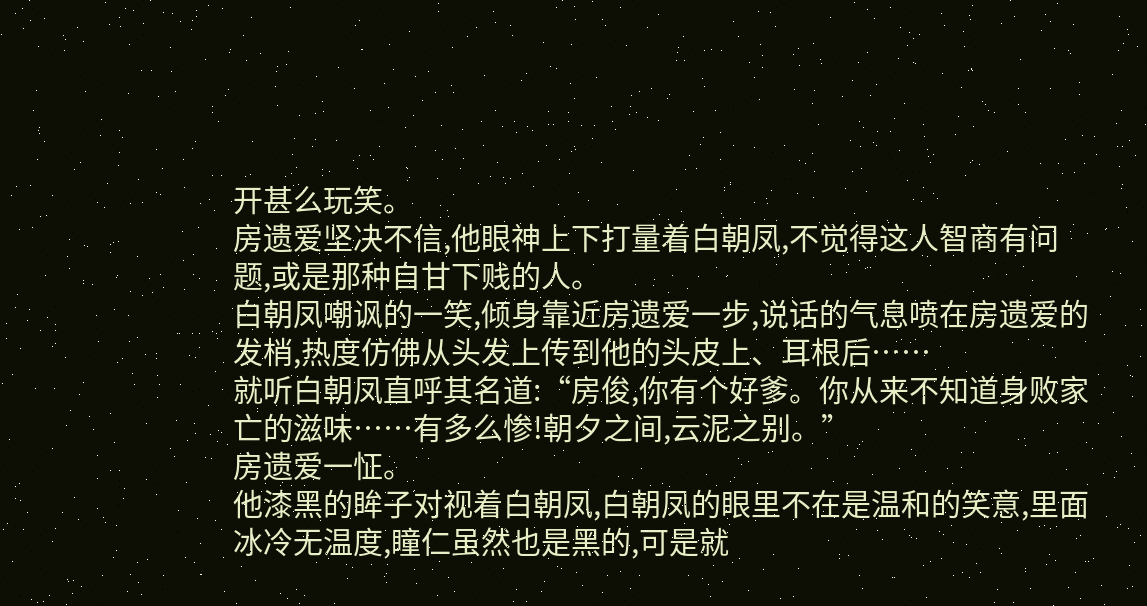开甚么玩笑。
房遗爱坚决不信,他眼神上下打量着白朝凤,不觉得这人智商有问题,或是那种自甘下贱的人。
白朝凤嘲讽的一笑,倾身靠近房遗爱一步,说话的气息喷在房遗爱的发梢,热度仿佛从头发上传到他的头皮上、耳根后……
就听白朝凤直呼其名道:“房俊,你有个好爹。你从来不知道身败家亡的滋味……有多么惨!朝夕之间,云泥之别。”
房遗爱一怔。
他漆黑的眸子对视着白朝凤,白朝凤的眼里不在是温和的笑意,里面冰冷无温度,瞳仁虽然也是黑的,可是就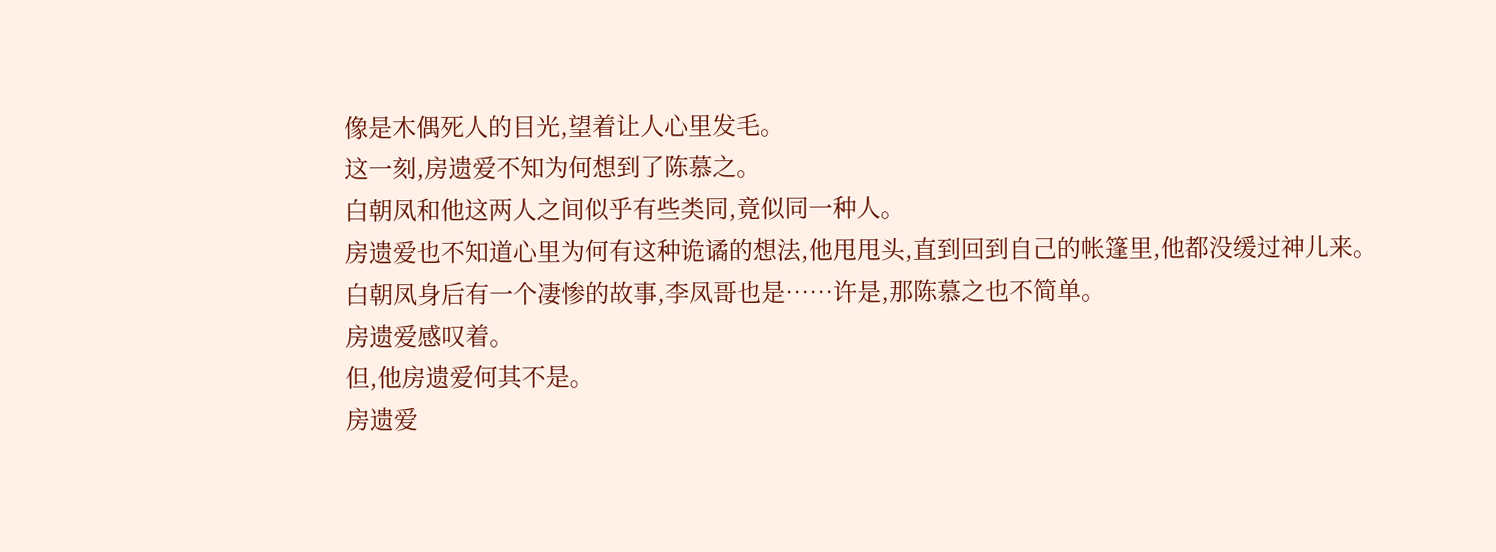像是木偶死人的目光,望着让人心里发毛。
这一刻,房遗爱不知为何想到了陈慕之。
白朝凤和他这两人之间似乎有些类同,竟似同一种人。
房遗爱也不知道心里为何有这种诡谲的想法,他甩甩头,直到回到自己的帐篷里,他都没缓过神儿来。
白朝凤身后有一个凄惨的故事,李凤哥也是……许是,那陈慕之也不简单。
房遗爱感叹着。
但,他房遗爱何其不是。
房遗爱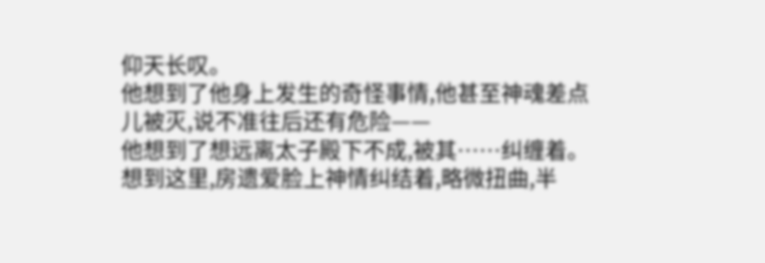仰天长叹。
他想到了他身上发生的奇怪事情,他甚至神魂差点儿被灭,说不准往后还有危险——
他想到了想远离太子殿下不成,被其……纠缠着。
想到这里,房遗爱脸上神情纠结着,略微扭曲,半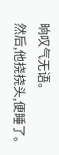晌叹气无语。
然后,他挠挠头,便睡了。